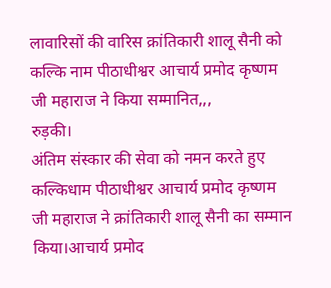लावारिसों की वारिस क्रांतिकारी शालू सैनी को कल्कि नाम पीठाधीश्वर आचार्य प्रमोद कृष्णम जी महाराज ने किया सम्मानित,,,
रुड़की।
अंतिम संस्कार की सेवा को नमन करते हुए कल्किधाम पीठाधीश्वर आचार्य प्रमोद कृष्णम जी महाराज ने क्रांतिकारी शालू सैनी का सम्मान किया।आचार्य प्रमोद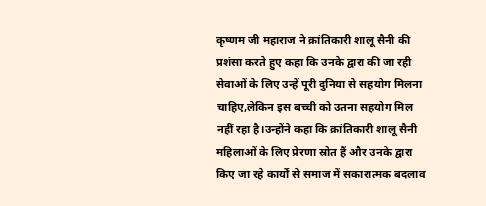कृष्णम जी महाराज ने क्रांतिकारी शालू सैनी की प्रशंसा करते हुए कहा कि उनके द्वारा की जा रही सेवाओं के लिए उन्हें पूरी दुनिया से सहयोग मिलना चाहिए,लेकिन इस बच्ची को उतना सहयोग मिल नहीं रहा है।उन्होंने कहा कि क्रांतिकारी शालू सैनी महिलाओं के लिए प्रेरणा स्रोत हैं और उनके द्वारा किए जा रहे कार्यों से समाज में सकारात्मक बदलाव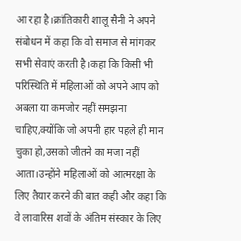आ रहा है।क्रांतिकारी शालू सैनी ने अपने संबोधन में कहा कि वो समाज से मांगकर सभी सेवाएं करती है।कहा कि किसी भी परिस्थिति में महिलाओं को अपने आप को अबला या कमजोर नहीं समझना चाहिए,क्योंकि जो अपनी हार पहले ही मान चुका हो,उसको जीतने का मजा नहीं आता।उन्होंने महिलाओं को आत्मरक्षा के लिए तैयार करने की बात कही और कहा कि वे लावारिस शवों के अंतिम संस्कार के लिए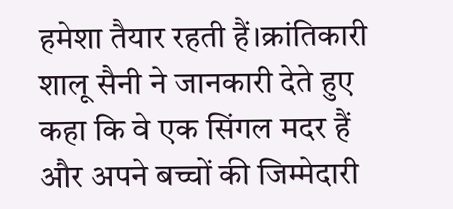हमेशा तैयार रहती हैं।क्रांतिकारी शालू सैनी ने जानकारी देते हुए कहा कि वे एक सिंगल मदर हैं और अपने बच्चों की जिम्मेदारी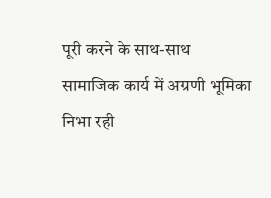पूरी करने के साथ-साथ सामाजिक कार्य में अग्रणी भूमिका निभा रही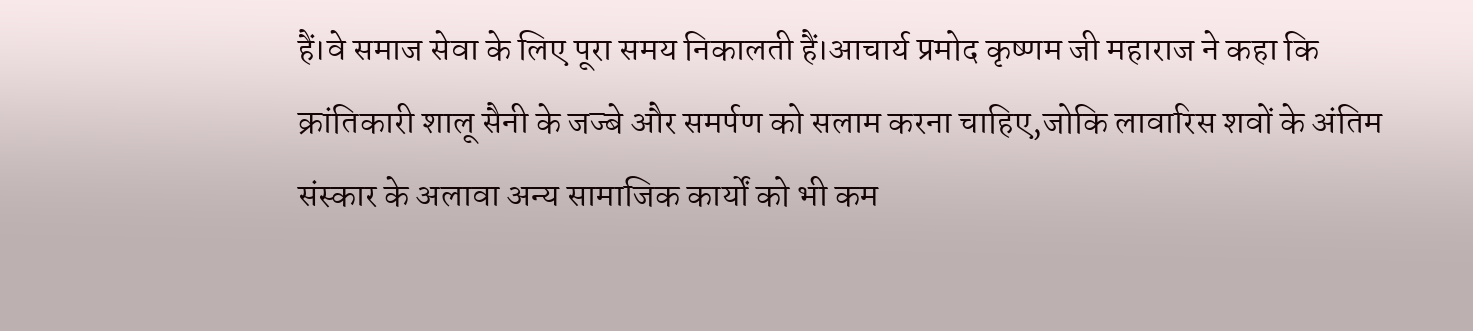हैं।वे समाज सेवा के लिए पूरा समय निकालती हैं।आचार्य प्रमोद कृष्णम जी महाराज ने कहा कि क्रांतिकारी शालू सैनी के जज्बे और समर्पण को सलाम करना चाहिए,जोकि लावारिस शवों के अंतिम संस्कार के अलावा अन्य सामाजिक कार्यों को भी कम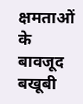क्षमताओं के बावजूद बखूबी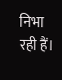निभा रही हैं।